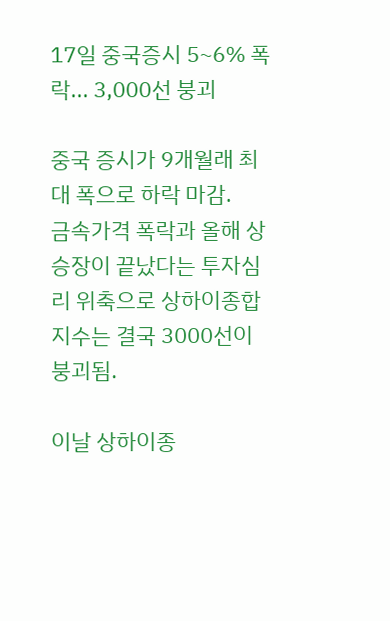17일 중국증시 5~6% 폭락... 3,000선 붕괴

중국 증시가 9개월래 최대 폭으로 하락 마감.
금속가격 폭락과 올해 상승장이 끝났다는 투자심리 위축으로 상하이종합지수는 결국 3000선이 붕괴됨.

이날 상하이종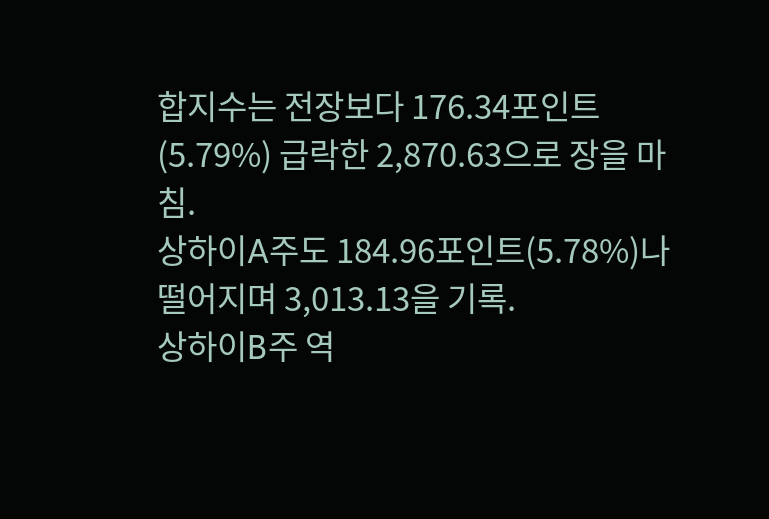합지수는 전장보다 176.34포인트(5.79%) 급락한 2,870.63으로 장을 마침.
상하이A주도 184.96포인트(5.78%)나 떨어지며 3,013.13을 기록.
상하이B주 역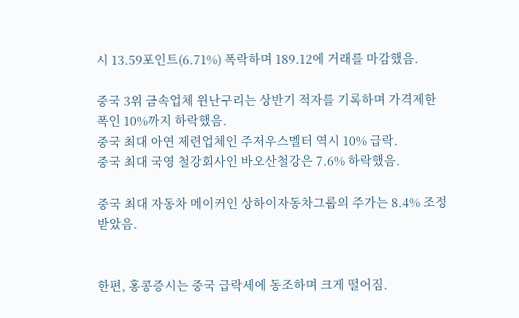시 13.59포인트(6.71%) 폭락하며 189.12에 거래를 마감했음.

중국 3위 금속업체 윈난구리는 상반기 적자를 기록하며 가격제한폭인 10%까지 하락했음.
중국 최대 아연 제련업체인 주저우스멜터 역시 10% 급락.
중국 최대 국영 철강회사인 바오산철강은 7.6% 하락했음.

중국 최대 자동차 메이커인 상하이자동차그룹의 주가는 8.4% 조정 받았음.


한편, 홍콩증시는 중국 급락세에 동조하며 크게 떨어짐.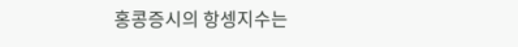홍콩증시의 항셍지수는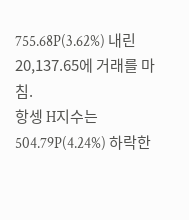755.68P(3.62%) 내린 20,137.65에 거래를 마침.
항셍 H지수는 504.79P(4.24%) 하락한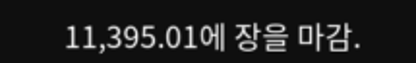11,395.01에 장을 마감.